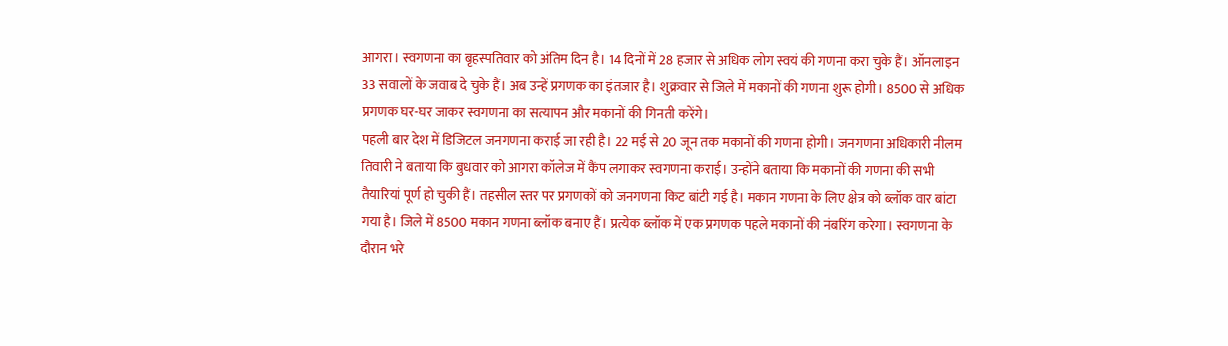आगरा। स्वगणना का बृहस्पतिवार को अंतिम दिन है। 14 दिनों में 28 हजार से अधिक लोग स्वयं की गणना करा चुके हैं। ऑनलाइन 33 सवालों के जवाब दे चुके हैं। अब उन्हें प्रगणक का इंतजार है। शुक्रवार से जिले में मकानों की गणना शुरू होगी। 8500 से अधिक प्रगणक घर-घर जाकर स्वगणना का सत्यापन और मकानों की गिनती करेंगे।
पहली बार देश में डिजिटल जनगणना कराई जा रही है। 22 मई से 20 जून तक मकानों की गणना होगी। जनगणना अधिकारी नीलम तिवारी ने बताया कि बुधवार को आगरा कॉलेज में कैंप लगाकर स्वगणना कराई। उन्होंने बताया कि मकानों की गणना की सभी तैयारियां पूर्ण हो चुकी हैं। तहसील स्तर पर प्रगणकों को जनगणना किट बांटी गई है। मकान गणना के लिए क्षेत्र को ब्लॉक वार बांटा गया है। जिले में 8500 मकान गणना ब्लॉक बनाए हैं। प्रत्येक ब्लॉक में एक प्रगणक पहले मकानों की नंबरिंग करेगा। स्वगणना के दौरान भरे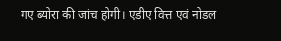गए ब्योरा की जांच होगी। एडीए वित्त एवं नोडल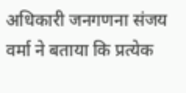अधिकारी जनगणना संजय वर्मा ने बताया कि प्रत्येक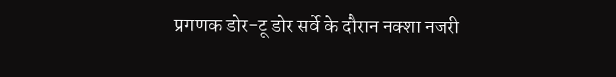प्रगणक डोर-टू डोर सर्वे के दौरान नक्शा नजरी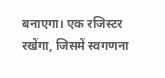बनाएगा। एक रजिस्टर रखेंगा, जिसमें स्वगणना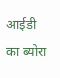आईडी का ब्योरा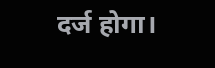दर्ज होगा।